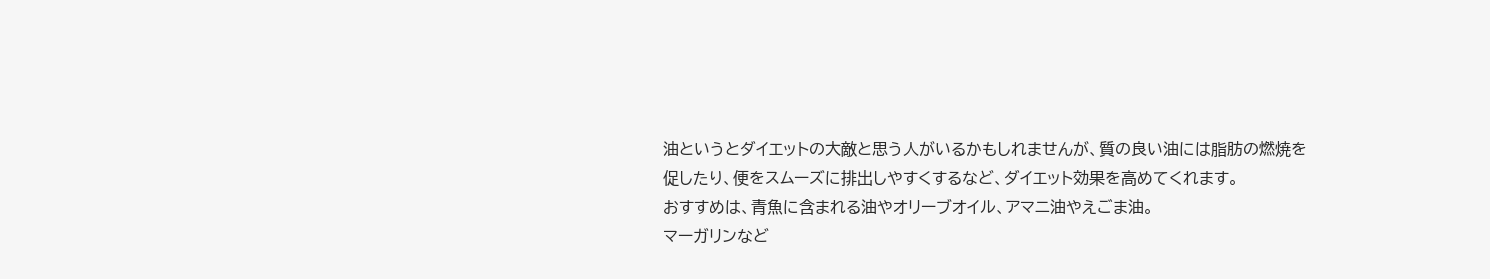油というとダイエットの大敵と思う人がいるかもしれませんが、質の良い油には脂肪の燃焼を促したり、便をスムーズに排出しやすくするなど、ダイエット効果を高めてくれます。
おすすめは、青魚に含まれる油やオリーブオイル、アマニ油やえごま油。
マーガリンなど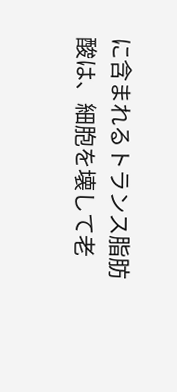に含まれるトランス脂肪酸は、細胞を壊して老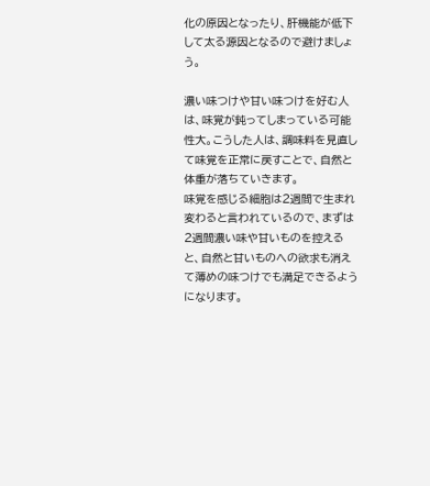化の原因となったり、肝機能が低下して太る源因となるので避けましょう。

濃い味つけや甘い味つけを好む人は、味覚が鈍ってしまっている可能性大。こうした人は、調味料を見直して味覚を正常に戻すことで、自然と体重が落ちていきます。
味覚を感じる細胞は2週間で生まれ変わると言われているので、まずは2週間濃い味や甘いものを控えると、自然と甘いものへの欲求も消えて薄めの味つけでも満足できるようになります。